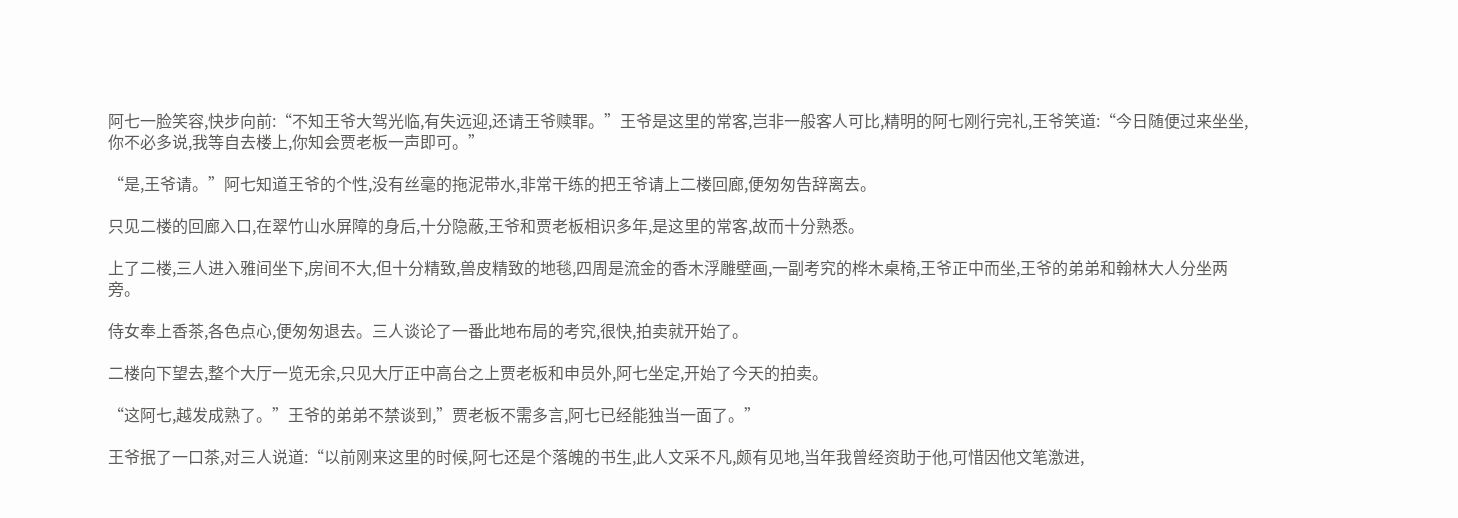阿七一脸笑容,快步向前:“不知王爷大驾光临,有失远迎,还请王爷赎罪。”王爷是这里的常客,岂非一般客人可比,精明的阿七刚行完礼,王爷笑道:“今日随便过来坐坐,你不必多说,我等自去楼上,你知会贾老板一声即可。”

“是,王爷请。”阿七知道王爷的个性,没有丝毫的拖泥带水,非常干练的把王爷请上二楼回廊,便匆匆告辞离去。

只见二楼的回廊入口,在翠竹山水屏障的身后,十分隐蔽,王爷和贾老板相识多年,是这里的常客,故而十分熟悉。

上了二楼,三人进入雅间坐下,房间不大,但十分精致,兽皮精致的地毯,四周是流金的香木浮雕壁画,一副考究的桦木桌椅,王爷正中而坐,王爷的弟弟和翰林大人分坐两旁。

侍女奉上香茶,各色点心,便匆匆退去。三人谈论了一番此地布局的考究,很快,拍卖就开始了。

二楼向下望去,整个大厅一览无余,只见大厅正中高台之上贾老板和申员外,阿七坐定,开始了今天的拍卖。

“这阿七,越发成熟了。”王爷的弟弟不禁谈到,”贾老板不需多言,阿七已经能独当一面了。”

王爷抿了一口茶,对三人说道:“以前刚来这里的时候,阿七还是个落魄的书生,此人文采不凡,颇有见地,当年我曾经资助于他,可惜因他文笔激进,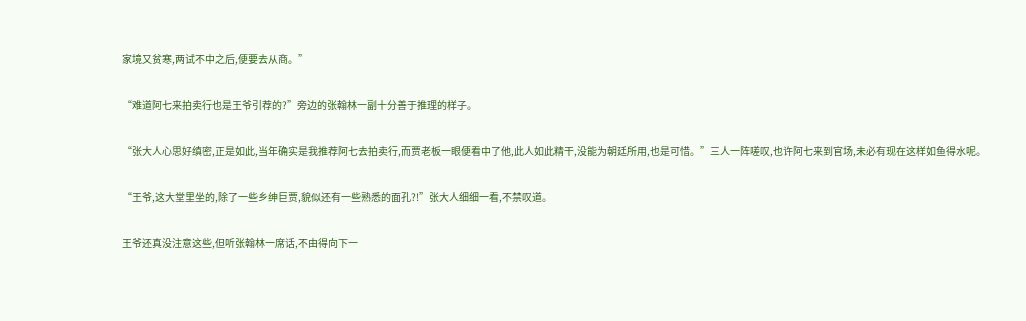家境又贫寒,两试不中之后,便要去从商。”

“难道阿七来拍卖行也是王爷引荐的?”旁边的张翰林一副十分善于推理的样子。

“张大人心思好缜密,正是如此,当年确实是我推荐阿七去拍卖行,而贾老板一眼便看中了他,此人如此精干,没能为朝廷所用,也是可惜。”三人一阵嗟叹,也许阿七来到官场,未必有现在这样如鱼得水呢。

“王爷,这大堂里坐的,除了一些乡绅巨贾,貌似还有一些熟悉的面孔?!”张大人细细一看,不禁叹道。

王爷还真没注意这些,但听张翰林一席话,不由得向下一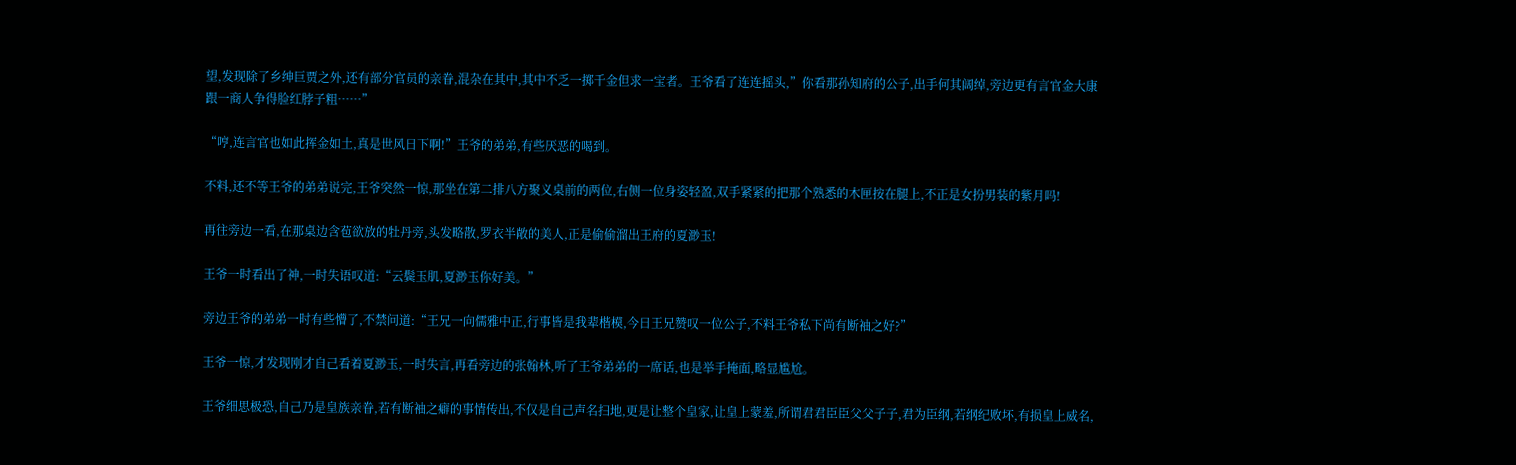望,发现除了乡绅巨贾之外,还有部分官员的亲眷,混杂在其中,其中不乏一掷千金但求一宝者。王爷看了连连摇头,”你看那孙知府的公子,出手何其阔绰,旁边更有言官金大康跟一商人争得脸红脖子粗……”

“哼,连言官也如此挥金如土,真是世风日下啊!”王爷的弟弟,有些厌恶的喝到。

不料,还不等王爷的弟弟说完,王爷突然一惊,那坐在第二排八方聚义桌前的两位,右侧一位身姿轻盈,双手紧紧的把那个熟悉的木匣按在腿上,不正是女扮男装的紫月吗!

再往旁边一看,在那桌边含苞欲放的牡丹旁,头发略散,罗衣半敞的美人,正是偷偷溜出王府的夏渺玉!

王爷一时看出了神,一时失语叹道:“云鬓玉肌,夏渺玉你好美。”

旁边王爷的弟弟一时有些懵了,不禁问道:“王兄一向儒雅中正,行事皆是我辈楷模,今日王兄赞叹一位公子,不料王爷私下尚有断袖之好?”

王爷一惊,才发现刚才自己看着夏渺玉,一时失言,再看旁边的张翰林,听了王爷弟弟的一席话,也是举手掩面,略显尴尬。

王爷细思极恐,自己乃是皇族亲眷,若有断袖之癖的事情传出,不仅是自己声名扫地,更是让整个皇家,让皇上蒙羞,所谓君君臣臣父父子子,君为臣纲,若纲纪败坏,有损皇上威名,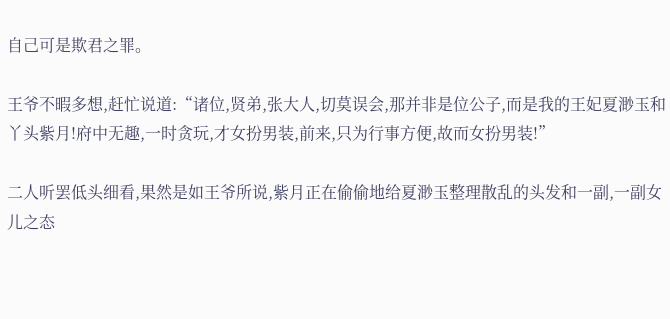自己可是欺君之罪。

王爷不暇多想,赶忙说道:“诸位,贤弟,张大人,切莫误会,那并非是位公子,而是我的王妃夏渺玉和丫头紫月!府中无趣,一时贪玩,才女扮男装,前来,只为行事方便,故而女扮男装!”

二人听罢低头细看,果然是如王爷所说,紫月正在偷偷地给夏渺玉整理散乱的头发和一副,一副女儿之态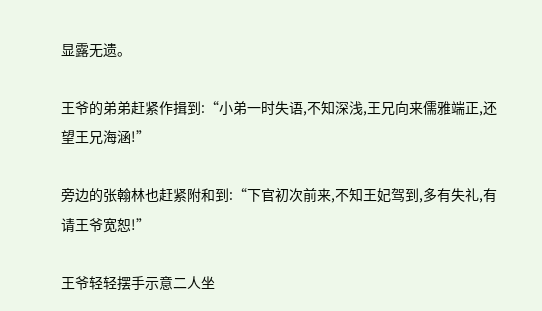显露无遗。

王爷的弟弟赶紧作揖到:“小弟一时失语,不知深浅,王兄向来儒雅端正,还望王兄海涵!”

旁边的张翰林也赶紧附和到:“下官初次前来,不知王妃驾到,多有失礼,有请王爷宽恕!”

王爷轻轻摆手示意二人坐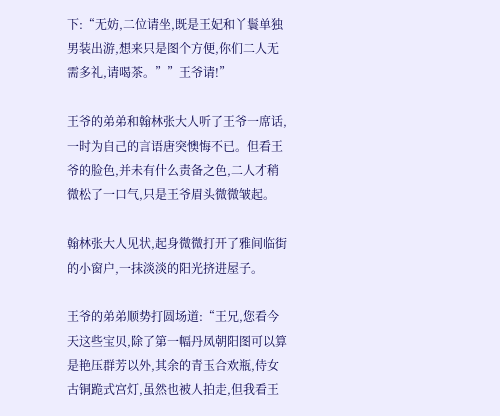下:“无妨,二位请坐,既是王妃和丫鬟单独男装出游,想来只是图个方便,你们二人无需多礼,请喝茶。””王爷请!”

王爷的弟弟和翰林张大人听了王爷一席话,一时为自己的言语唐突懊悔不已。但看王爷的脸色,并未有什么责备之色,二人才稍微松了一口气,只是王爷眉头微微皱起。

翰林张大人见状,起身微微打开了雅间临街的小窗户,一抹淡淡的阳光挤进屋子。

王爷的弟弟顺势打圆场道:“王兄,您看今天这些宝贝,除了第一幅丹凤朝阳图可以算是艳压群芳以外,其余的青玉合欢瓶,侍女古铜跪式宫灯,虽然也被人拍走,但我看王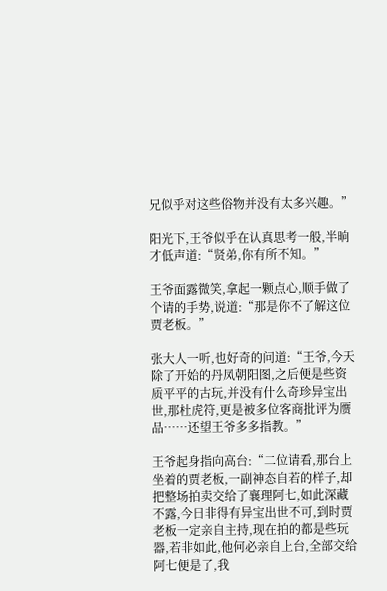兄似乎对这些俗物并没有太多兴趣。”

阳光下,王爷似乎在认真思考一般,半晌才低声道:“贤弟,你有所不知。”

王爷面露微笑,拿起一颗点心,顺手做了个请的手势,说道:“那是你不了解这位贾老板。”

张大人一听,也好奇的问道:“王爷,今天除了开始的丹凤朝阳图,之后便是些资质平平的古玩,并没有什么奇珍异宝出世,那杜虎符,更是被多位客商批评为赝品……还望王爷多多指教。”

王爷起身指向高台:“二位请看,那台上坐着的贾老板,一副神态自若的样子,却把整场拍卖交给了襄理阿七,如此深藏不露,今日非得有异宝出世不可,到时贾老板一定亲自主持,现在拍的都是些玩器,若非如此,他何必亲自上台,全部交给阿七便是了,我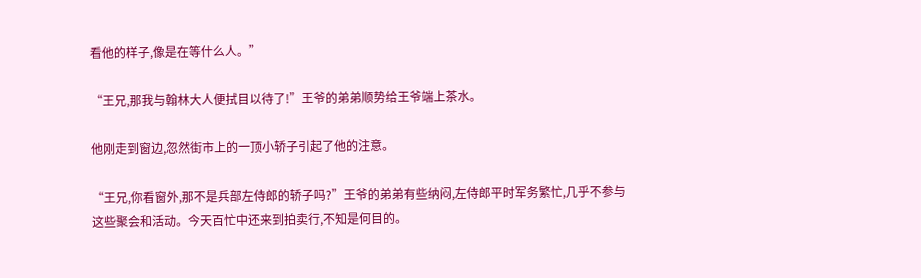看他的样子,像是在等什么人。”

“王兄,那我与翰林大人便拭目以待了!”王爷的弟弟顺势给王爷端上茶水。

他刚走到窗边,忽然街市上的一顶小轿子引起了他的注意。

“王兄,你看窗外,那不是兵部左侍郎的轿子吗?”王爷的弟弟有些纳闷,左侍郎平时军务繁忙,几乎不参与这些聚会和活动。今天百忙中还来到拍卖行,不知是何目的。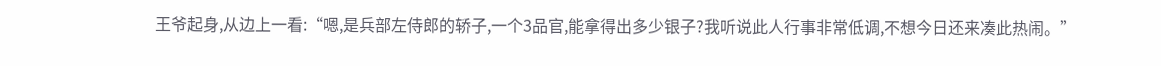王爷起身,从边上一看:“嗯,是兵部左侍郎的轿子,一个3品官,能拿得出多少银子?我听说此人行事非常低调,不想今日还来凑此热闹。”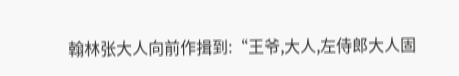翰林张大人向前作揖到:“王爷,大人,左侍郎大人固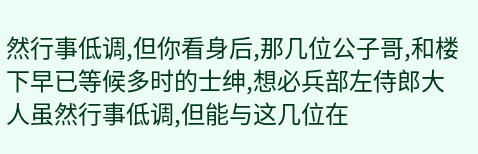然行事低调,但你看身后,那几位公子哥,和楼下早已等候多时的士绅,想必兵部左侍郎大人虽然行事低调,但能与这几位在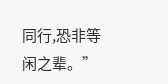同行,恐非等闲之辈。”